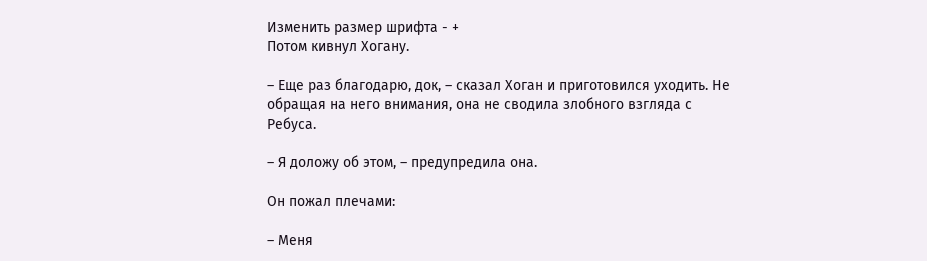Изменить размер шрифта - +
Потом кивнул Хогану.

– Еще раз благодарю, док, – сказал Хоган и приготовился уходить. Не обращая на него внимания, она не сводила злобного взгляда с Ребуса.

– Я доложу об этом, – предупредила она.

Он пожал плечами:

– Меня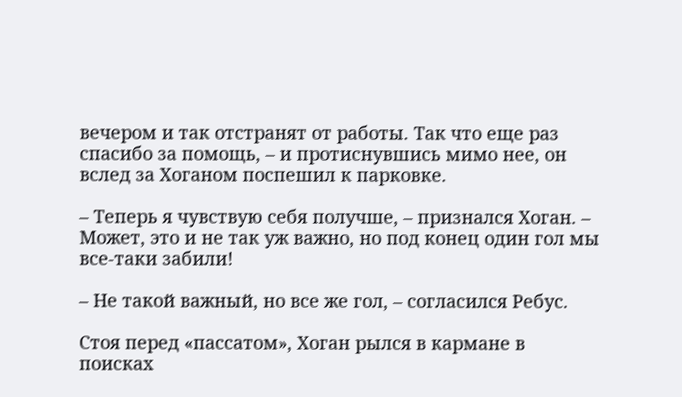вечером и так отстранят от работы. Так что еще раз спасибо за помощь, – и протиснувшись мимо нее, он вслед за Хоганом поспешил к парковке.

– Теперь я чувствую себя получше, – признался Хоган. – Может, это и не так уж важно, но под конец один гол мы все‑таки забили!

– Не такой важный, но все же гол, – согласился Ребус.

Стоя перед «пассатом», Хоган рылся в кармане в поисках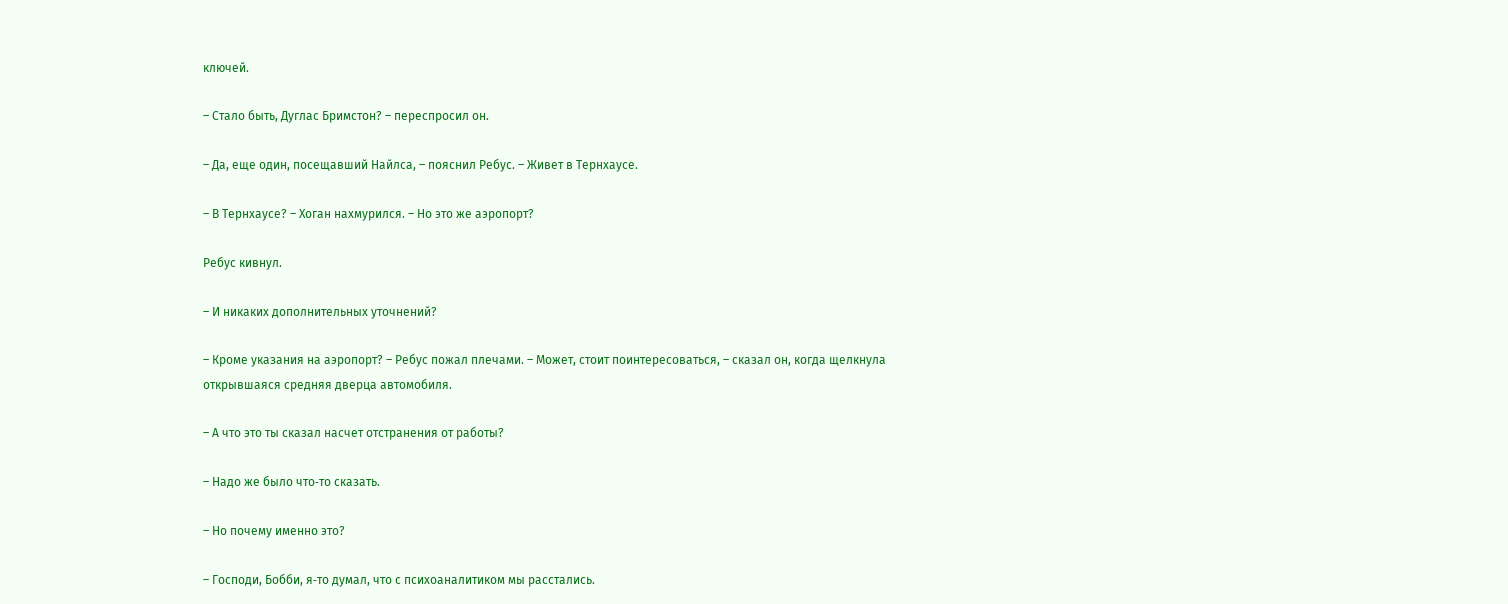ключей.

– Стало быть, Дуглас Бримстон? – переспросил он.

– Да, еще один, посещавший Найлса, – пояснил Ребус. – Живет в Тернхаусе.

– В Тернхаусе? – Хоган нахмурился. – Но это же аэропорт?

Ребус кивнул.

– И никаких дополнительных уточнений?

– Кроме указания на аэропорт? – Ребус пожал плечами. – Может, стоит поинтересоваться, – сказал он, когда щелкнула открывшаяся средняя дверца автомобиля.

– А что это ты сказал насчет отстранения от работы?

– Надо же было что‑то сказать.

– Но почему именно это?

– Господи, Бобби, я‑то думал, что с психоаналитиком мы расстались.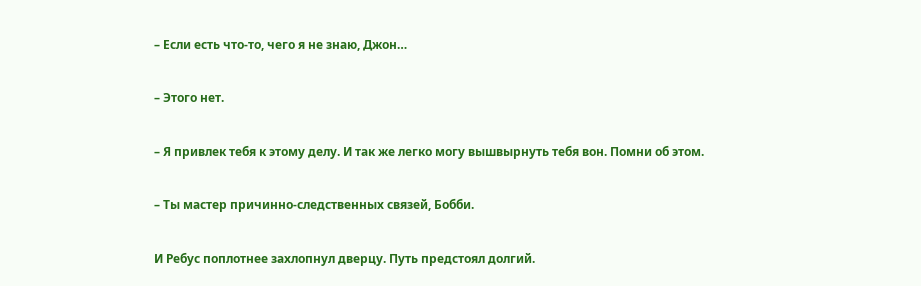– Если есть что‑то, чего я не знаю, Джон…

– Этого нет.

– Я привлек тебя к этому делу. И так же легко могу вышвырнуть тебя вон. Помни об этом.

– Ты мастер причинно‑следственных связей, Бобби.

И Ребус поплотнее захлопнул дверцу. Путь предстоял долгий.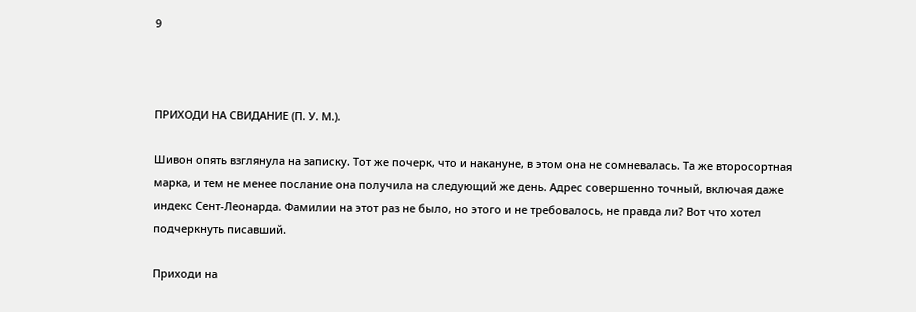9



ПРИХОДИ НА СВИДАНИЕ (П. У. М.).

Шивон опять взглянула на записку. Тот же почерк, что и накануне, в этом она не сомневалась. Та же второсортная марка, и тем не менее послание она получила на следующий же день. Адрес совершенно точный, включая даже индекс Сент‑Леонарда. Фамилии на этот раз не было, но этого и не требовалось, не правда ли? Вот что хотел подчеркнуть писавший.

Приходи на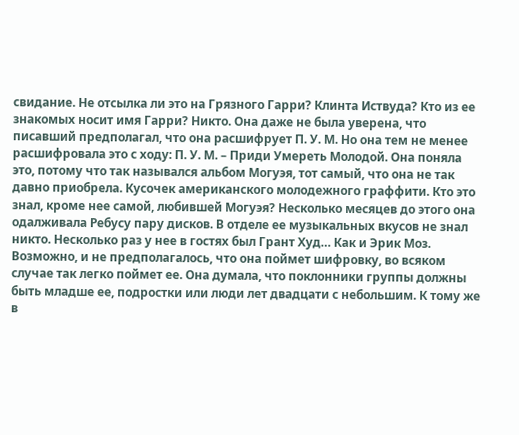свидание. Не отсылка ли это на Грязного Гарри? Клинта Иствуда? Кто из ее знакомых носит имя Гарри? Никто. Она даже не была уверена, что писавший предполагал, что она расшифрует П. У. М. Но она тем не менее расшифровала это с ходу: П. У. М. – Приди Умереть Молодой. Она поняла это, потому что так назывался альбом Могуэя, тот самый, что она не так давно приобрела. Кусочек американского молодежного граффити. Кто это знал, кроме нее самой, любившей Могуэя? Несколько месяцев до этого она одалживала Ребусу пару дисков. В отделе ее музыкальных вкусов не знал никто. Несколько раз у нее в гостях был Грант Худ… Как и Эрик Моз. Возможно, и не предполагалось, что она поймет шифровку, во всяком случае так легко поймет ее. Она думала, что поклонники группы должны быть младше ее, подростки или люди лет двадцати с небольшим. К тому же в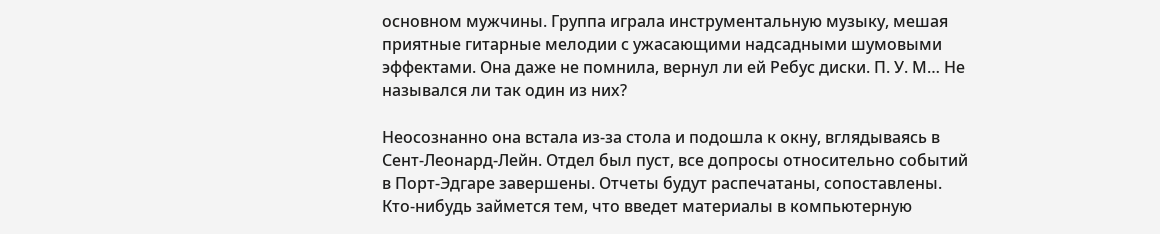основном мужчины. Группа играла инструментальную музыку, мешая приятные гитарные мелодии с ужасающими надсадными шумовыми эффектами. Она даже не помнила, вернул ли ей Ребус диски. П. У. М… Не назывался ли так один из них?

Неосознанно она встала из‑за стола и подошла к окну, вглядываясь в Сент‑Леонард‑Лейн. Отдел был пуст, все допросы относительно событий в Порт‑Эдгаре завершены. Отчеты будут распечатаны, сопоставлены. Кто‑нибудь займется тем, что введет материалы в компьютерную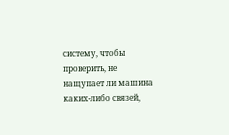систему, чтобы проверить, не нащупает ли машина каких‑либо связей,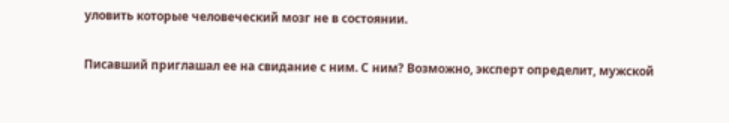уловить которые человеческий мозг не в состоянии.

Писавший приглашал ее на свидание с ним. С ним? Возможно, эксперт определит, мужской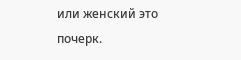или женский это почерк.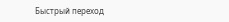Быстрый переход